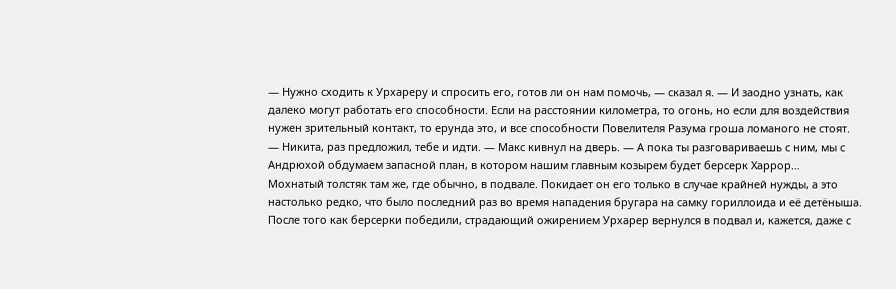— Нужно сходить к Урхареру и спросить его, готов ли он нам помочь, — сказал я. — И заодно узнать, как далеко могут работать его способности. Если на расстоянии километра, то огонь, но если для воздействия нужен зрительный контакт, то ерунда это, и все способности Повелителя Разума гроша ломаного не стоят.
— Никита, раз предложил, тебе и идти. — Макс кивнул на дверь. — А пока ты разговариваешь с ним, мы с Андрюхой обдумаем запасной план, в котором нашим главным козырем будет берсерк Харрор…
Мохнатый толстяк там же, где обычно, в подвале. Покидает он его только в случае крайней нужды, а это настолько редко, что было последний раз во время нападения бругара на самку гориллоида и её детёныша. После того как берсерки победили, страдающий ожирением Урхарер вернулся в подвал и, кажется, даже с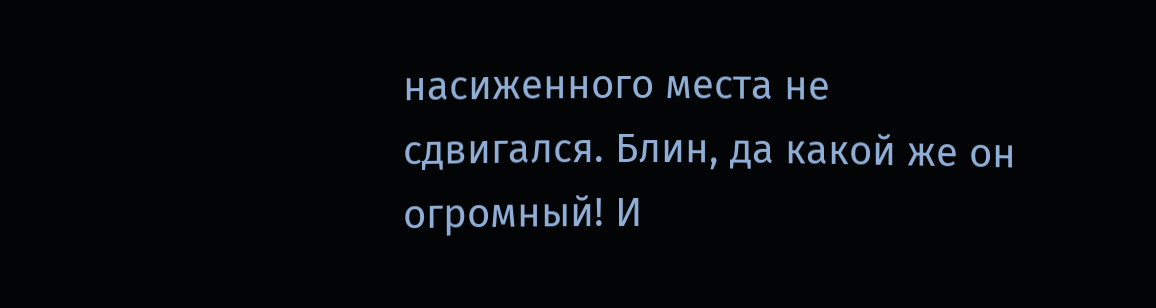насиженного места не сдвигался. Блин, да какой же он огромный! И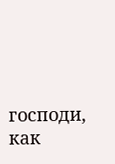господи, как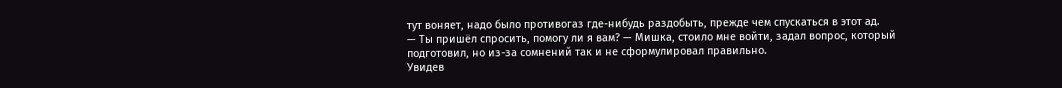тут воняет, надо было противогаз где-нибудь раздобыть, прежде чем спускаться в этот ад.
— Ты пришёл спросить, помогу ли я вам? — Мишка, стоило мне войти, задал вопрос, который подготовил, но из-за сомнений так и не сформулировал правильно.
Увидев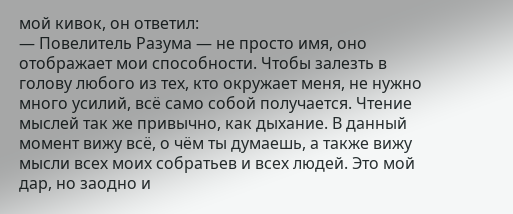мой кивок, он ответил:
— Повелитель Разума — не просто имя, оно отображает мои способности. Чтобы залезть в голову любого из тех, кто окружает меня, не нужно много усилий, всё само собой получается. Чтение мыслей так же привычно, как дыхание. В данный момент вижу всё, о чём ты думаешь, а также вижу мысли всех моих собратьев и всех людей. Это мой дар, но заодно и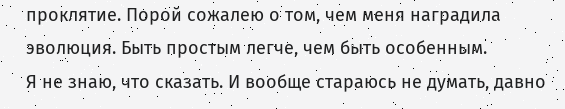проклятие. Порой сожалею о том, чем меня наградила эволюция. Быть простым легче, чем быть особенным.
Я не знаю, что сказать. И вообще стараюсь не думать, давно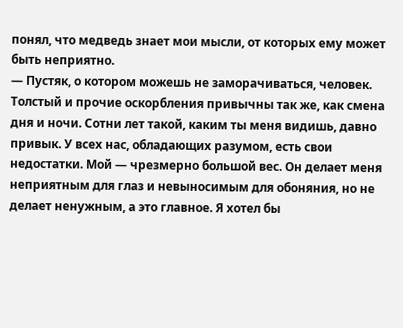понял, что медведь знает мои мысли, от которых ему может быть неприятно.
— Пустяк, о котором можешь не заморачиваться, человек. Толстый и прочие оскорбления привычны так же, как смена дня и ночи. Сотни лет такой, каким ты меня видишь, давно привык. У всех нас, обладающих разумом, есть свои недостатки. Мой — чрезмерно большой вес. Он делает меня неприятным для глаз и невыносимым для обоняния, но не делает ненужным, а это главное. Я хотел бы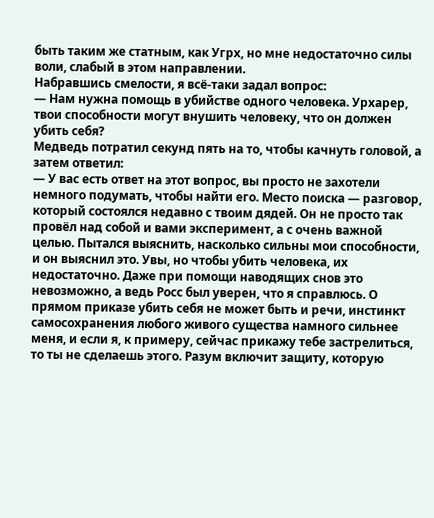быть таким же статным, как Угрх, но мне недостаточно силы воли, слабый в этом направлении.
Набравшись смелости, я всё-таки задал вопрос:
— Нам нужна помощь в убийстве одного человека. Урхарер, твои способности могут внушить человеку, что он должен убить себя?
Медведь потратил секунд пять на то, чтобы качнуть головой, а затем ответил:
— У вас есть ответ на этот вопрос, вы просто не захотели немного подумать, чтобы найти его. Место поиска — разговор, который состоялся недавно с твоим дядей. Он не просто так провёл над собой и вами эксперимент, а с очень важной целью. Пытался выяснить, насколько сильны мои способности, и он выяснил это. Увы, но чтобы убить человека, их недостаточно. Даже при помощи наводящих снов это невозможно, а ведь Росс был уверен, что я справлюсь. О прямом приказе убить себя не может быть и речи, инстинкт самосохранения любого живого существа намного сильнее меня, и если я, к примеру, сейчас прикажу тебе застрелиться, то ты не сделаешь этого. Разум включит защиту, которую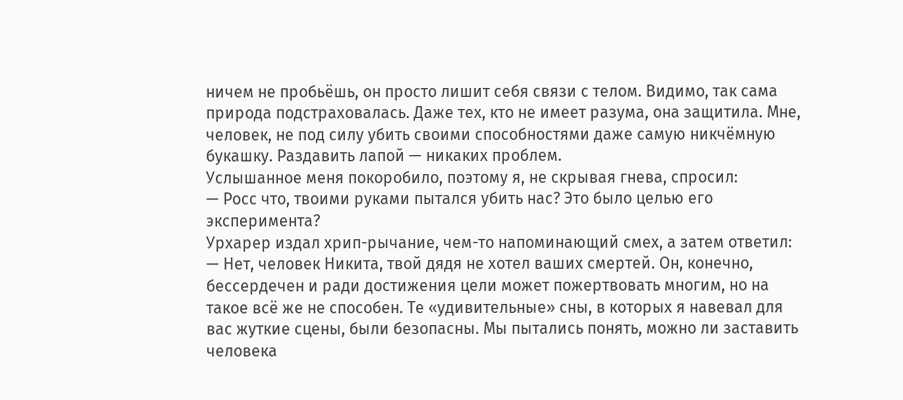ничем не пробьёшь, он просто лишит себя связи с телом. Видимо, так сама природа подстраховалась. Даже тех, кто не имеет разума, она защитила. Мне, человек, не под силу убить своими способностями даже самую никчёмную букашку. Раздавить лапой — никаких проблем.
Услышанное меня покоробило, поэтому я, не скрывая гнева, спросил:
— Росс что, твоими руками пытался убить нас? Это было целью его эксперимента?
Урхарер издал хрип-рычание, чем-то напоминающий смех, а затем ответил:
— Нет, человек Никита, твой дядя не хотел ваших смертей. Он, конечно, бессердечен и ради достижения цели может пожертвовать многим, но на такое всё же не способен. Те «удивительные» сны, в которых я навевал для вас жуткие сцены, были безопасны. Мы пытались понять, можно ли заставить человека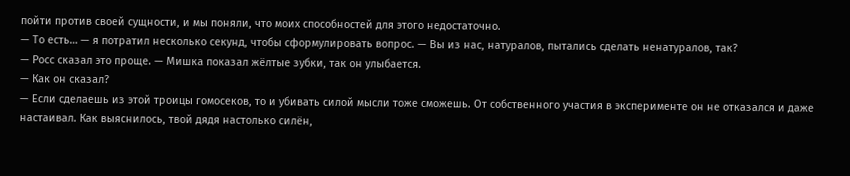пойти против своей сущности, и мы поняли, что моих способностей для этого недостаточно.
— То есть… — я потратил несколько секунд, чтобы сформулировать вопрос. — Вы из нас, натуралов, пытались сделать ненатуралов, так?
— Росс сказал это проще. — Мишка показал жёлтые зубки, так он улыбается.
— Как он сказал?
— Если сделаешь из этой троицы гомосеков, то и убивать силой мысли тоже сможешь. От собственного участия в эксперименте он не отказался и даже настаивал. Как выяснилось, твой дядя настолько силён,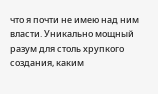что я почти не имею над ним власти. Уникально мощный разум для столь хрупкого создания, каким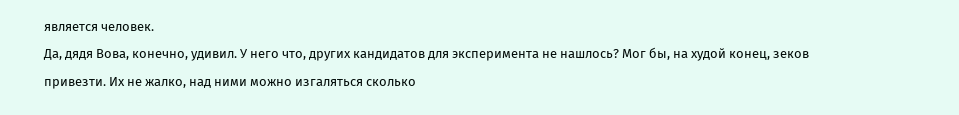является человек.
Да, дядя Вова, конечно, удивил. У него что, других кандидатов для эксперимента не нашлось? Мог бы, на худой конец, зеков привезти. Их не жалко, над ними можно изгаляться сколько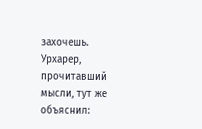захочешь.
Урхарер, прочитавший мысли, тут же объяснил: